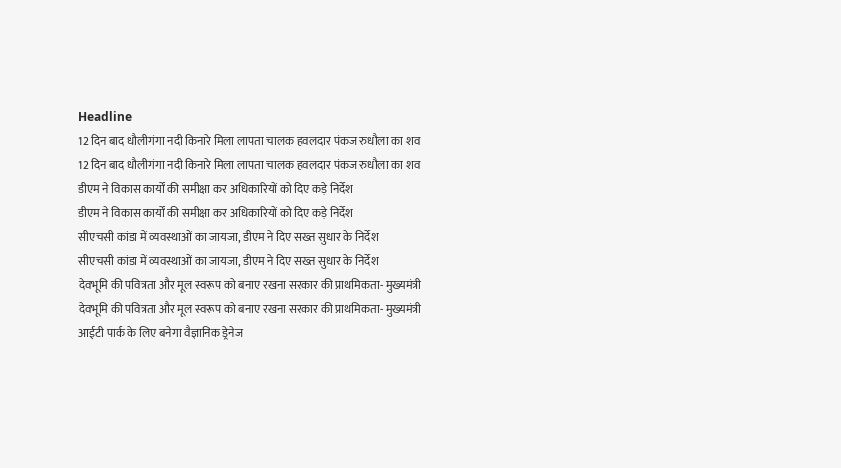Headline
12 दिन बाद धौलीगंगा नदी किनारे मिला लापता चालक हवलदार पंकज रुधौला का शव
12 दिन बाद धौलीगंगा नदी किनारे मिला लापता चालक हवलदार पंकज रुधौला का शव
डीएम ने विकास कार्यों की समीक्षा कर अधिकारियों को दिए कड़े निर्देश
डीएम ने विकास कार्यों की समीक्षा कर अधिकारियों को दिए कड़े निर्देश
सीएचसी कांडा में व्यवस्थाओं का जायजा, डीएम ने दिए सख्त सुधार के निर्देश
सीएचसी कांडा में व्यवस्थाओं का जायजा, डीएम ने दिए सख्त सुधार के निर्देश
देवभूमि की पवित्रता और मूल स्वरूप को बनाए रखना सरकार की प्राथमिकता- मुख्यमंत्री
देवभूमि की पवित्रता और मूल स्वरूप को बनाए रखना सरकार की प्राथमिकता- मुख्यमंत्री
आईटी पार्क के लिए बनेगा वैज्ञानिक ड्रेनेज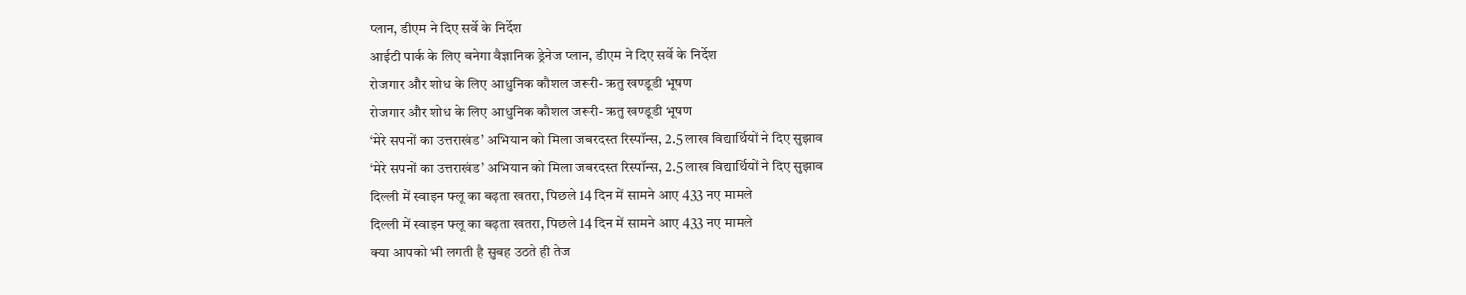प्लान, डीएम ने दिए सर्वे के निर्देश
आईटी पार्क के लिए बनेगा वैज्ञानिक ड्रेनेज प्लान, डीएम ने दिए सर्वे के निर्देश
रोजगार और शोध के लिए आधुनिक कौशल जरूरी- ऋतु खण्डूडी भूषण
रोजगार और शोध के लिए आधुनिक कौशल जरूरी- ऋतु खण्डूडी भूषण
‘मेरे सपनों का उत्तराखंड’ अभियान को मिला जबरदस्त रिस्पॉन्स, 2.5 लाख विद्यार्थियों ने दिए सुझाव
‘मेरे सपनों का उत्तराखंड’ अभियान को मिला जबरदस्त रिस्पॉन्स, 2.5 लाख विद्यार्थियों ने दिए सुझाव
दिल्ली में स्वाइन फ्लू का बढ़ता खतरा, पिछले 14 दिन में सामने आए 433 नए मामले
दिल्ली में स्वाइन फ्लू का बढ़ता खतरा, पिछले 14 दिन में सामने आए 433 नए मामले
क्या आपको भी लगती है सुबह उठते ही तेज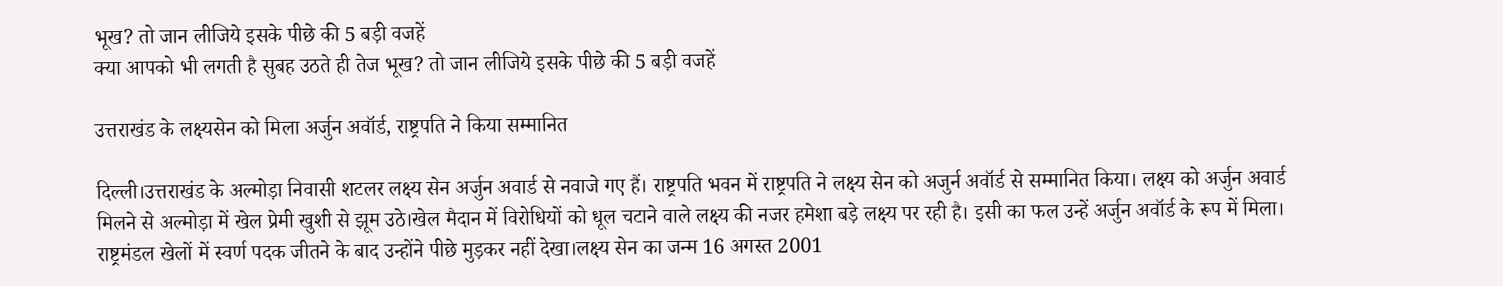भूख? तो जान लीजिये इसके पीछे की 5 बड़ी वजहें
क्या आपको भी लगती है सुबह उठते ही तेज भूख? तो जान लीजिये इसके पीछे की 5 बड़ी वजहें

उत्तराखंड के लक्ष्यसेन को मिला अर्जुन अवॉर्ड, राष्ट्रपति ने किया सम्मानित

दिल्ली।उत्तराखंड के अल्मोड़ा निवासी शटलर लक्ष्य सेन अर्जुन अवार्ड से नवाजे गए हैं। राष्ट्रपति भवन में राष्ट्रपति ने लक्ष्य सेन को अजुर्न अवॉर्ड से सम्मानित किया। लक्ष्य को अर्जुन अवार्ड मिलने से अल्मोड़ा में खेल प्रेमी खुशी से झूम उठे।खेल मैदान में विरोधियों को धूल चटाने वाले लक्ष्य की नजर हमेशा बड़े लक्ष्य पर रही है। इसी का फल उन्हें अर्जुन अवॉर्ड के रूप में मिला। राष्ट्रमंडल खेलों में स्वर्ण पदक जीतने के बाद उन्होंने पीछे मुड़कर नहीं देखा।लक्ष्य सेन का जन्म 16 अगस्त 2001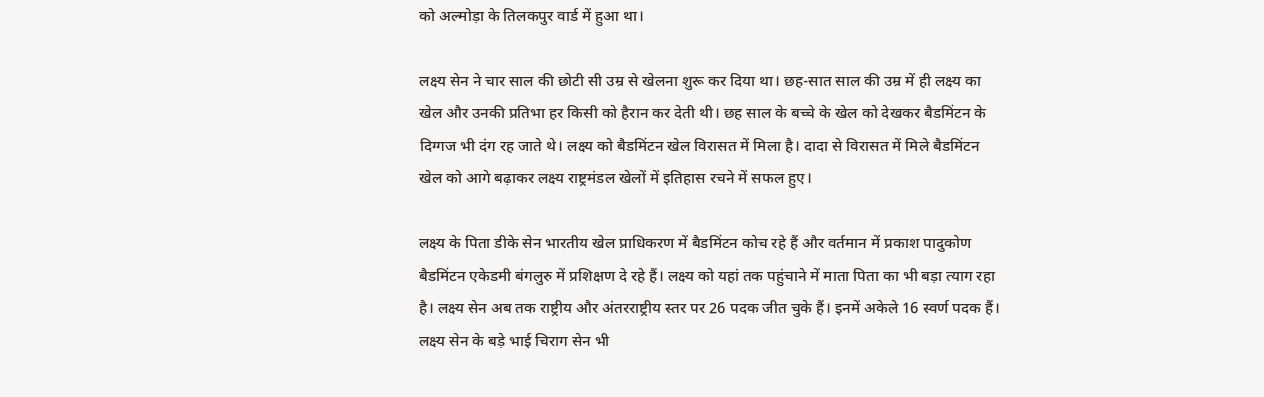को अल्मोड़ा के तिलकपुर वार्ड में हुआ था।

लक्ष्य सेन ने चार साल की छोटी सी उम्र से खेलना शुरू कर दिया था। छह-सात साल की उम्र में ही लक्ष्य का खेल और उनकी प्रतिभा हर किसी को हैरान कर देती थी। छह साल के बच्चे के खेल को देखकर बैडमिंटन के दिग्गज भी दंग रह जाते थे। लक्ष्य को बैडमिंटन खेल विरासत में मिला है। दादा से विरासत में मिले बैडमिंटन खेल को आगे बढ़ाकर लक्ष्य राष्ट्रमंडल खेलों में इतिहास रचने में सफल हुए।

लक्ष्य के पिता डीके सेन भारतीय खेल प्राधिकरण में बैडमिंटन कोच रहे हैं और वर्तमान में प्रकाश पादुकोण बैडमिंटन एकेडमी बंगलुरु में प्रशिक्षण दे रहे हैं। लक्ष्य को यहां तक पहुंचाने में माता पिता का भी बड़ा त्याग रहा है। लक्ष्य सेन अब तक राष्ट्रीय और अंतरराष्ट्रीय स्तर पर 26 पदक जीत चुके हैं। इनमें अकेले 16 स्वर्ण पदक हैं। लक्ष्य सेन के बड़े भाई चिराग सेन भी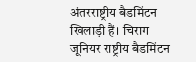अंतरराष्ट्रीय बैडमिंटन खिलाड़ी हैं। चिराग जूनियर राष्ट्रीय बैडमिंटन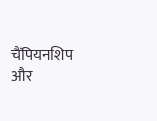चैंपियनशिप और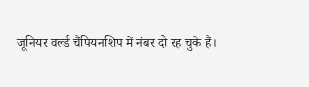जूनियर वर्ल्ड चैंपियनशिप में नंबर दो रह चुके हैं।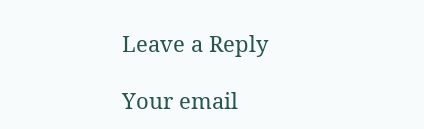Leave a Reply

Your email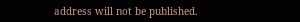address will not be published.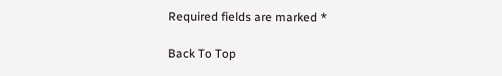Required fields are marked *

Back To Top